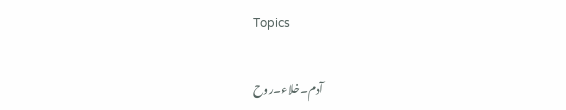Topics

آدم۔خلاء۔روح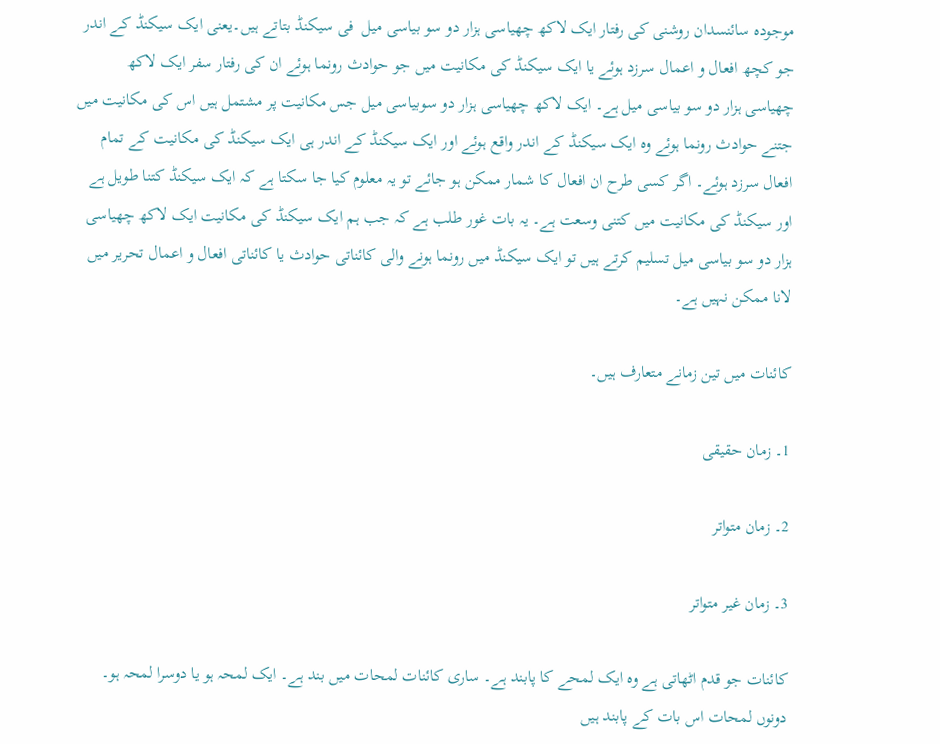موجودہ سائنسدان روشنی کی رفتار ایک لاکھ چھیاسی ہزار دو سو بیاسی میل  فی سیکنڈ بتاتے ہیں۔یعنی ایک سیکنڈ کے اندر جو کچھ افعال و اعمال سرزد ہوئے یا ایک سیکنڈ کی مکانیت میں جو حوادث رونما ہوئے ان کی رفتار سفر ایک لاکھ چھیاسی ہزار دو سو بیاسی میل ہے۔ ایک لاکھ چھیاسی ہزار دو سوبیاسی میل جس مکانیت پر مشتمل ہیں اس کی مکانیت میں جتنے حوادث رونما ہوئے وہ ایک سیکنڈ کے اندر واقع ہوئے اور ایک سیکنڈ کے اندر ہی ایک سیکنڈ کی مکانیت کے تمام افعال سرزد ہوئے۔ اگر کسی طرح ان افعال کا شمار ممکن ہو جائے تو یہ معلوم کیا جا سکتا ہے کہ ایک سیکنڈ کتنا طویل ہے اور سیکنڈ کی مکانیت میں کتنی وسعت ہے۔ یہ بات غور طلب ہے کہ جب ہم ایک سیکنڈ کی مکانیت ایک لاکھ چھیاسی ہزار دو سو بیاسی میل تسلیم کرتے ہیں تو ایک سیکنڈ میں رونما ہونے والی کائناتی حوادث یا کائناتی افعال و اعمال تحریر میں لانا ممکن نہیں ہے۔

کائنات میں تین زمانے متعارف ہیں۔

1۔ زمان حقیقی

2۔ زمان متواتر

3۔ زمان غیر متواتر

کائنات جو قدم اٹھاتی ہے وہ ایک لمحے کا پابند ہے۔ ساری کائنات لمحات میں بند ہے۔ ایک لمحہ ہو یا دوسرا لمحہ ہو۔ دونوں لمحات اس بات کے پابند ہیں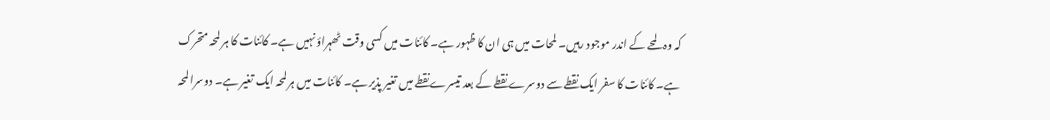کہ وہ لمحے کے اندر موجود رہیں۔ لمحات میں ہی ان کا ظہور ہے۔ کائنات میں کسی وقت ٹھہراؤ نہیں ہے۔ کائنات کا ہر لمحہ متحرک ہے۔ کائنات کا سفر ایک نقطے سے دوسرے نقطے کے بعد تیسرے نقطے میں تغیر پذیر ہے۔ کائنات میں ہر لمحہ ایک تغیر ہے۔ دوسرا لمحہ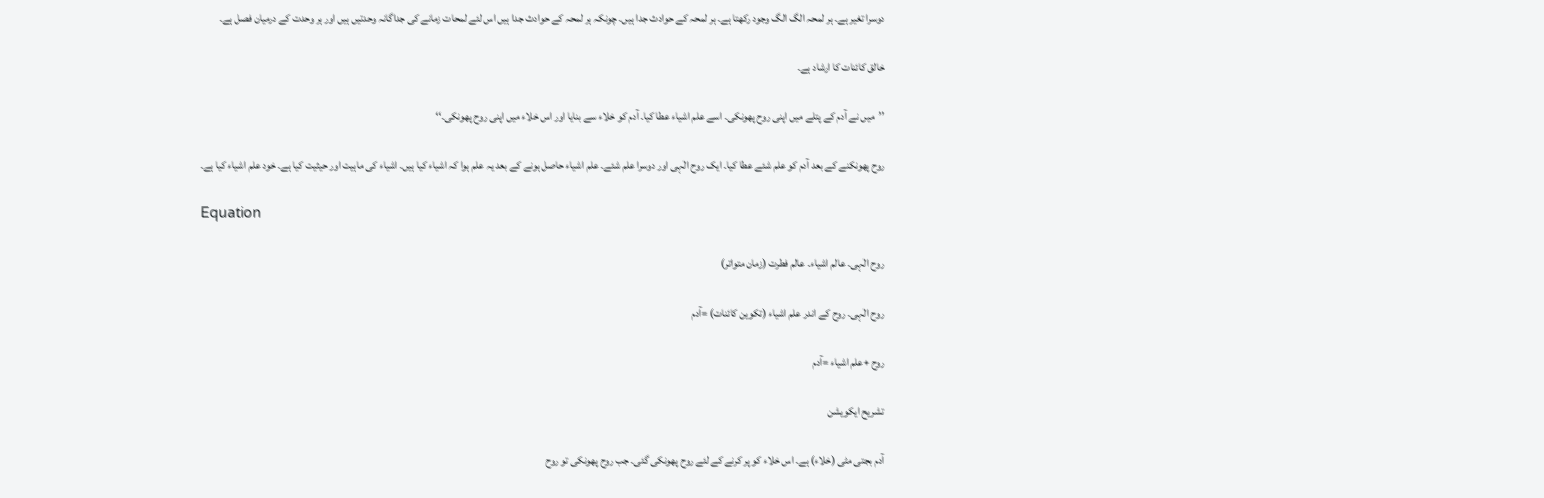دوسرا تغیر ہے۔ ہر لمحہ الگ الگ وجود رکھتا ہے۔ ہر لمحہ کے حوادث جدا ہیں۔ چونکہ ہر لمحہ کے حوادث جدا ہیں اس لئے لمحات زمانے کی جداگانہ وحدتیں ہیں اور ہر وحدت کے درمیان فصل ہے۔

خالق کائنات کا ارشاد ہے۔

’’میں نے آدم کے پتلے میں اپنی روح پھونکی۔ اسے علم اشیاء عطا کیا۔ آدم کو خلاء سے بنایا اور اس خلاء میں اپنی روح پھونکی۔‘‘

روح پھونکنے کے بعد آدم کو علم شئے عطا کیا۔ ایک روح الٰہی اور دوسرا علم شئے۔ علم اشیاء حاصل ہونے کے بعد یہ علم ہوا کہ اشیاء کیا ہیں۔ اشیاء کی ماہیت اور حیثیت کیا ہے۔ خود علم اشیاء کیا ہے۔

Equation

روح الٰہی۔ عالم اشیاء۔ عالم فطرت (زمان متواتر)

روح الٰہی۔ روح کے اندر علم اشیاء (تکوین کائنات) =آدم

روح +علم اشیاء =آدم

تشریح ایکویشن

آدم بجتی مٹی (خلاء) ہے۔ اس خلاء کو پر کرنے کے لئے روح پھونکی گئی۔ جب روح پھونکی تو روح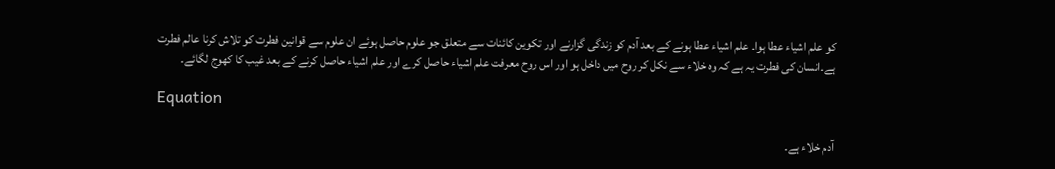کو علم اشیاء عطا ہوا۔ علم اشیاء عطا ہونے کے بعد آدم کو زندگی گزارنے اور تکوین کائنات سے متعلق جو علوم حاصل ہوئے ان علوم سے قوانین فطرت کو تلاش کرنا عالم فطرت ہے۔انسان کی فطرت یہ ہے کہ وہ خلاء سے نکل کر روح میں داخل ہو اور اس روح معرفت علم اشیاء حاصل کرے اور علم اشیاء حاصل کرنے کے بعد غیب کا کھوج لگائے۔

Equation

آدم خلاء ہے۔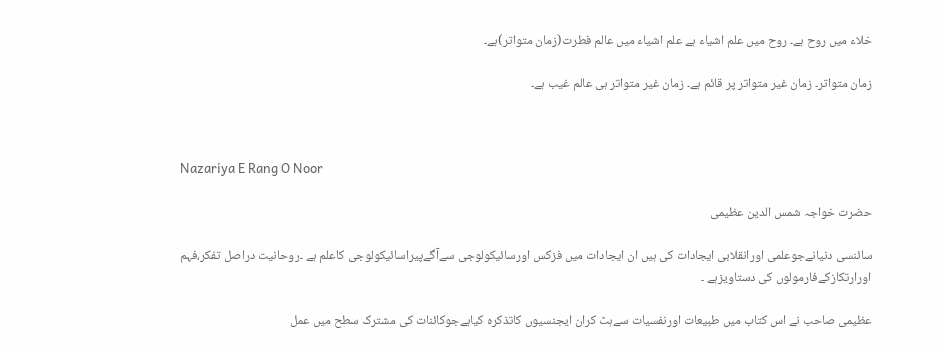خلاء میں روح ہے۔ روح میں علم اشیاء ہے علم اشیاء میں عالم فطرت(زمان متواتر)ہے۔

زمان متواتر۔ زمان غیر متواتر پر قائم ہے۔ زمان غیر متواتر ہی عالم غیب ہے۔



Nazariya E Rang O Noor

حضرت خواجہ شمس الدین عظیمی

سائنسی دنیانےجوعلمی اورانقلابی ایجادات کی ہیں ان ایجادات میں فزکس اورسائیکولوجی سےآگےپیراسائیکولوجی کاعلم ہے ۔روحانیت دراصل تفکر،فہم اورارتکازکےفارمولوں کی دستاویزہے ۔

عظیمی صاحب نے اس کتاب میں طبیعات اورنفسیات سےہٹ کران ایجنسیوں کاتذکرہ کیاہےجوکائنات کی مشترک سطح میں عمل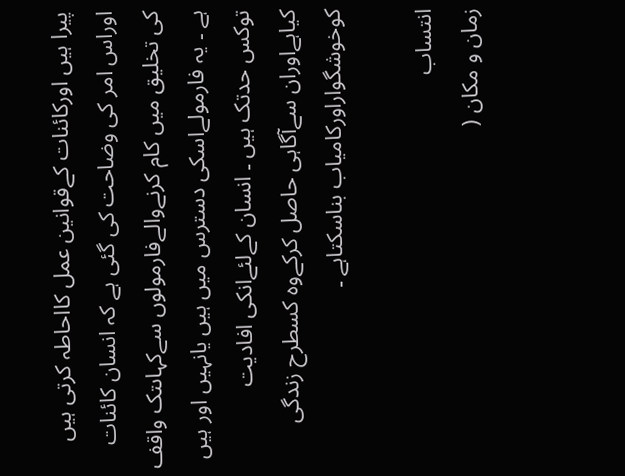پیرا ہیں اورکائنات کےقوانین عمل کااحاطہ کرتی ہیں اوراس امر کی وضاحت کی گئی ہے کہ انسان کائنات کی تخلیق میں کام کرنےوالےفارمولوں سےکہاںتک واقف ہے ۔ یہ فارمولےاسکی دسترس میں ہیں یانہیں اور ہیں توکس حدتک ہیں ۔ انسان کےلئےانکی افادیت کیاہےاوران سےآگاہی حاصل کرکےوہ کسطرح زندگی کوخوشگواراورکامیاب بناسکتاہے ۔

انتساب
زمان و مکان (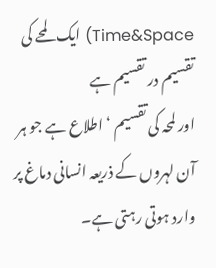Time&Space) ایک لمحے کی تقسیم در تقسیم ہے
اور لمحہ کی تقسیم ‘ اطلاع ہے جو ہر آن لہروں کے ذریعہ انسانی دماغ پر وارد ہوتی رہتی ہے۔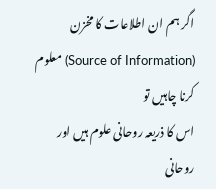اگر ہم ان اطلاعات کا مخزن (Source of Information) معلوم کرنا چاہیں تو
اس کا ذریعہ روحانی علوم ہیں اور
روحانی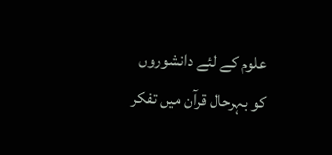علوم کے لئے دانشوروں کو بہرحال قرآن میں تفکر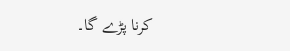کرنا پڑے گا۔